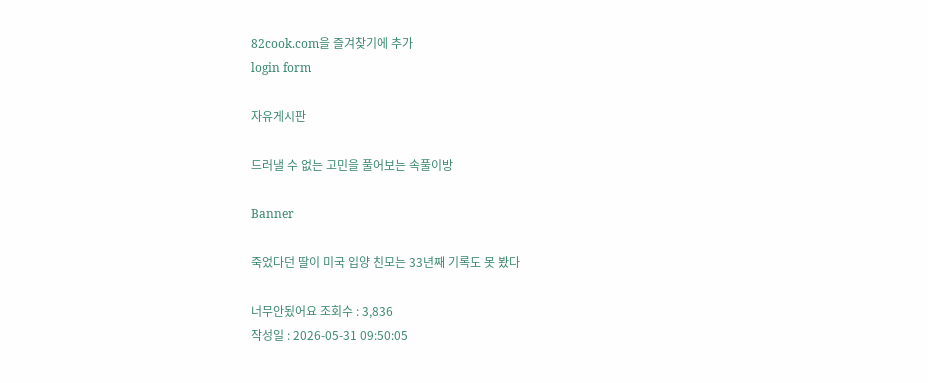82cook.com을 즐겨찾기에 추가
login form

자유게시판

드러낼 수 없는 고민을 풀어보는 속풀이방

Banner

죽었다던 딸이 미국 입양 친모는 33년째 기록도 못 봤다

너무안됬어요 조회수 : 3,836
작성일 : 2026-05-31 09:50:05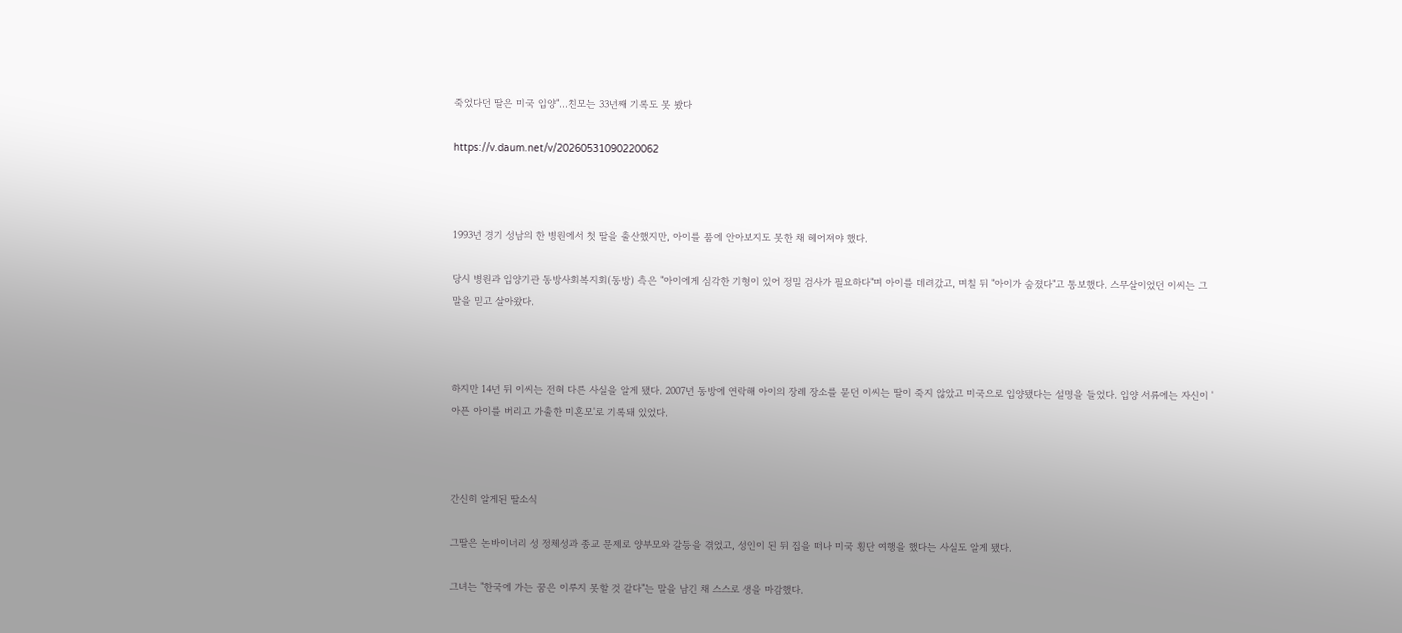죽었다던 딸은 미국 입양"…친모는 33년째 기록도 못 봤다

https://v.daum.net/v/20260531090220062



1993년 경기 성남의 한 병원에서 첫 딸을 출산했지만, 아이를 품에 안아보지도 못한 채 헤어져야 했다.

당시 병원과 입양기관 동방사회복지회(동방) 측은 "아이에게 심각한 기형이 있어 정밀 검사가 필요하다"며 아이를 데려갔고, 며칠 뒤 "아이가 숨졌다"고 통보했다. 스무살이었던 이씨는 그 말을 믿고 살아왔다.



하지만 14년 뒤 이씨는 전혀 다른 사실을 알게 됐다. 2007년 동방에 연락해 아이의 장례 장소를 묻던 이씨는 딸이 죽지 않았고 미국으로 입양됐다는 설명을 들었다. 입양 서류에는 자신이 '아픈 아이를 버리고 가출한 미혼모'로 기록돼 있었다.



간신히 알게된 딸소식

그딸은 논바이너리 성 정체성과 종교 문제로 양부모와 갈등을 겪었고, 성인이 된 뒤 집을 떠나 미국 횡단 여행을 했다는 사실도 알게 됐다.

그녀는 "한국에 가는 꿈은 이루지 못할 것 같다"는 말을 남긴 채 스스로 생을 마감했다.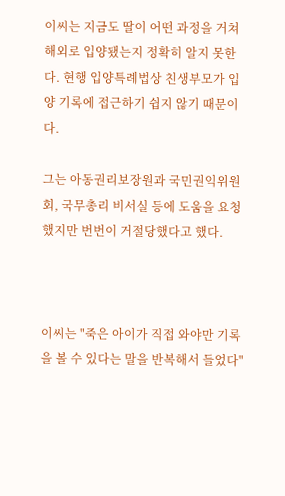이씨는 지금도 딸이 어떤 과정을 거쳐 해외로 입양됐는지 정확히 알지 못한다. 현행 입양특례법상 친생부모가 입양 기록에 접근하기 쉽지 않기 때문이다.

그는 아동권리보장원과 국민권익위원회, 국무총리 비서실 등에 도움을 요청했지만 번번이 거절당했다고 했다.



이씨는 "죽은 아이가 직접 와야만 기록을 볼 수 있다는 말을 반복해서 들었다"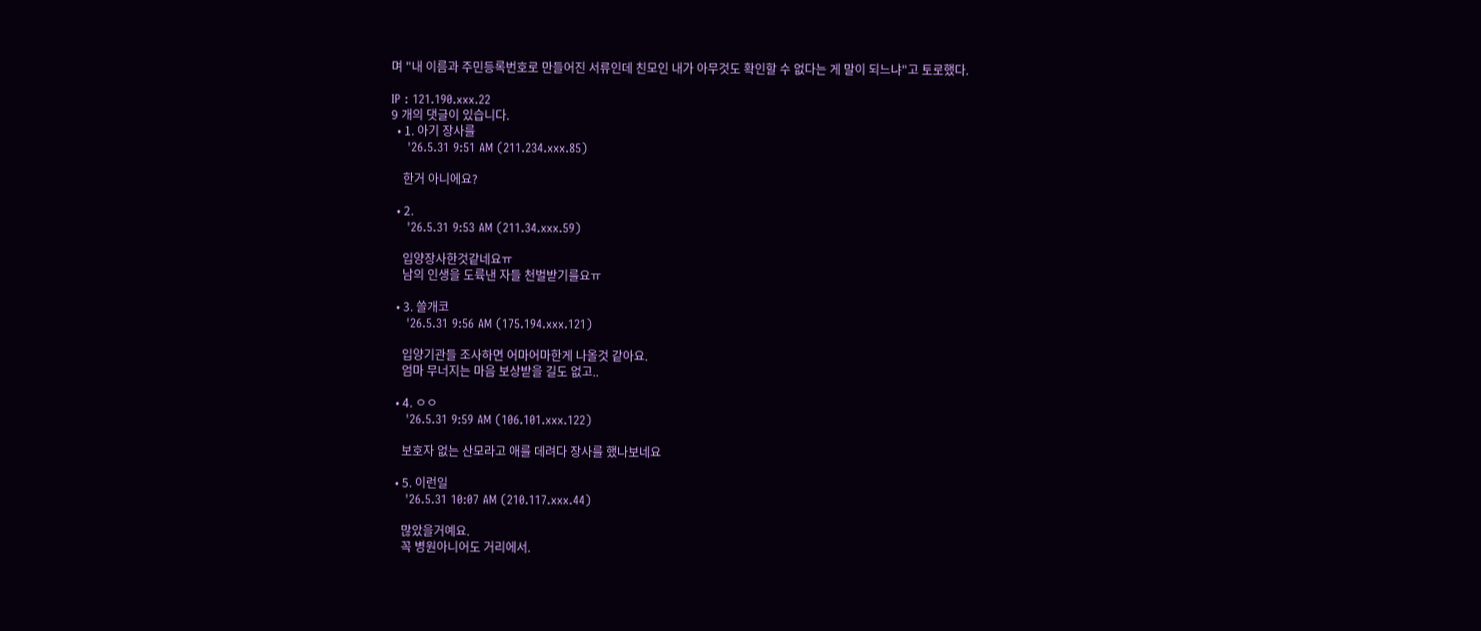며 "내 이름과 주민등록번호로 만들어진 서류인데 친모인 내가 아무것도 확인할 수 없다는 게 말이 되느냐"고 토로했다.

IP : 121.190.xxx.22
9 개의 댓글이 있습니다.
  • 1. 아기 장사를
    '26.5.31 9:51 AM (211.234.xxx.85)

    한거 아니에요?

  • 2.
    '26.5.31 9:53 AM (211.34.xxx.59)

    입양장사한것같네요ㅠ
    남의 인생을 도륙낸 자들 천벌받기를요ㅠ

  • 3. 쓸개코
    '26.5.31 9:56 AM (175.194.xxx.121)

    입양기관들 조사하면 어마어마한게 나올것 같아요.
    엄마 무너지는 마음 보상받을 길도 없고..

  • 4. ㅇㅇ
    '26.5.31 9:59 AM (106.101.xxx.122)

    보호자 없는 산모라고 애를 데려다 장사를 했나보네요

  • 5. 이런일
    '26.5.31 10:07 AM (210.117.xxx.44)

    많았을거예요.
    꼭 병원아니어도 거리에서.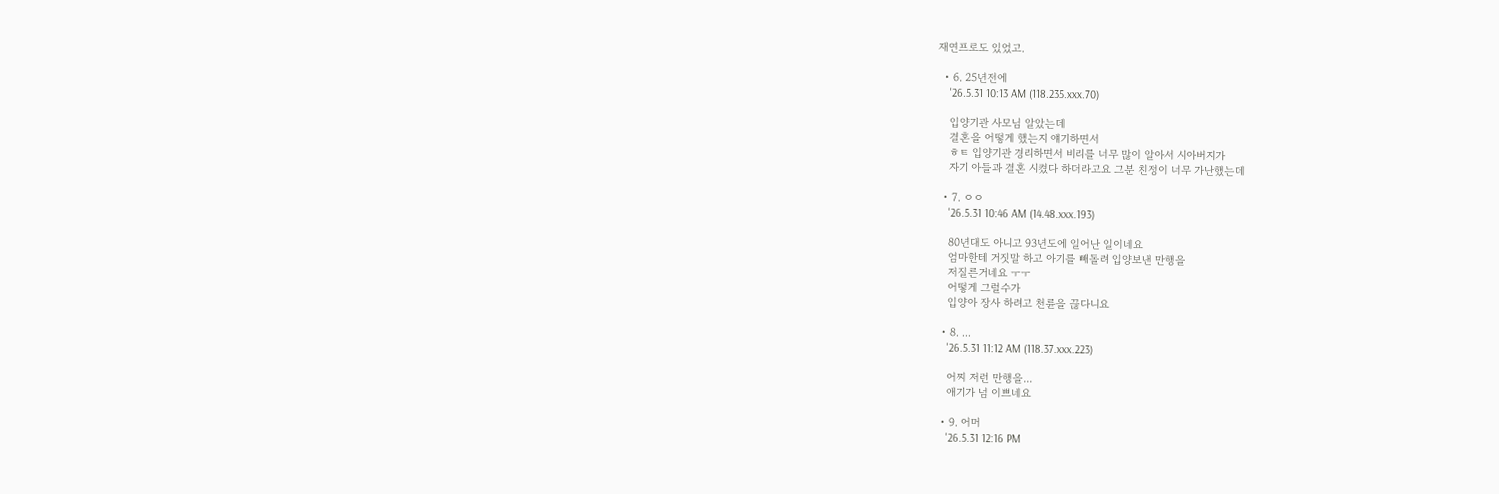재연프로도 있었고.

  • 6. 25년전에
    '26.5.31 10:13 AM (118.235.xxx.70)

    입양기관 사모님 알았는데
    결혼을 어떻게 했는지 얘기하면서
    ㅎㅌ 입양기관 경리하면서 비리를 너무 많이 알아서 시아버지가
    자기 아들과 결혼 시켰다 하더라고요 그분 친정이 너무 가난했는데

  • 7. ㅇㅇ
    '26.5.31 10:46 AM (14.48.xxx.193)

    80년대도 아니고 93년도에 일어난 일이네요
    엄마한테 거짓말 하고 아기를 빼돌려 입양보낸 만행을
    저질른거네요 ㅜㅜ
    어떻게 그럴수가
    입양아 장사 하려고 천륜을 끊다니요

  • 8. ...
    '26.5.31 11:12 AM (118.37.xxx.223)

    어찌 저런 만행을...
    애기가 넘 이쁘네요

  • 9. 어머
    '26.5.31 12:16 PM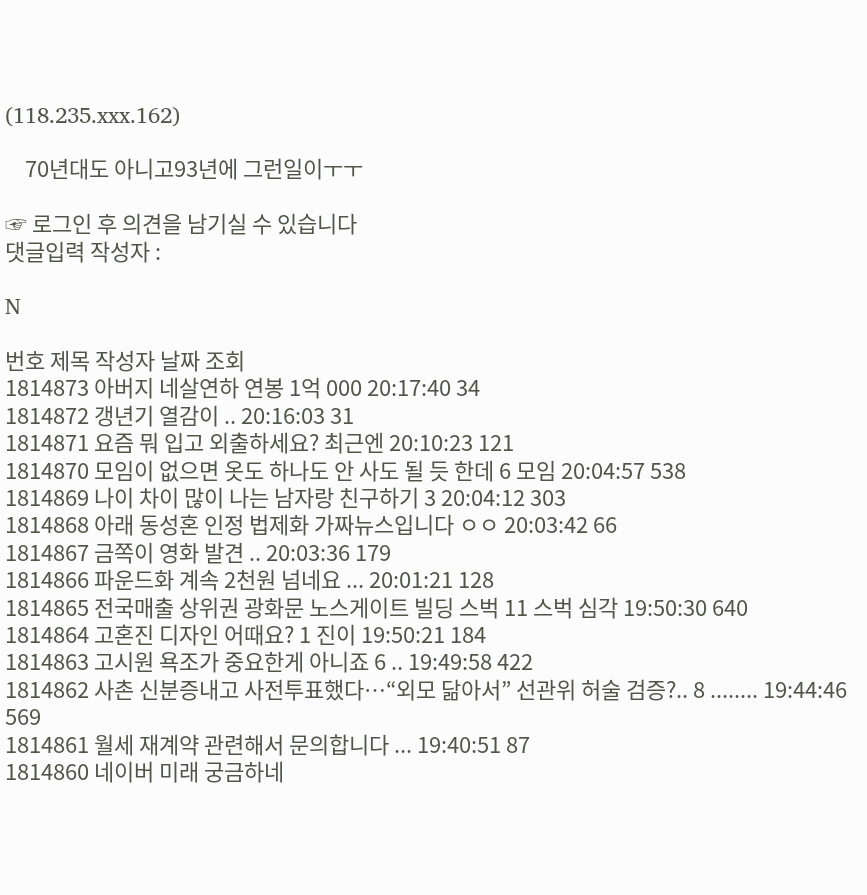(118.235.xxx.162)

    70년대도 아니고93년에 그런일이ㅜㅜ

☞ 로그인 후 의견을 남기실 수 있습니다
댓글입력 작성자 :

N

번호 제목 작성자 날짜 조회
1814873 아버지 네살연하 연봉 1억 000 20:17:40 34
1814872 갱년기 열감이 .. 20:16:03 31
1814871 요즘 뭐 입고 외출하세요? 최근엔 20:10:23 121
1814870 모임이 없으면 옷도 하나도 안 사도 될 듯 한데 6 모임 20:04:57 538
1814869 나이 차이 많이 나는 남자랑 친구하기 3 20:04:12 303
1814868 아래 동성혼 인정 법제화 가짜뉴스입니다 ㅇㅇ 20:03:42 66
1814867 금쪽이 영화 발견 .. 20:03:36 179
1814866 파운드화 계속 2천원 넘네요 ... 20:01:21 128
1814865 전국매출 상위권 광화문 노스게이트 빌딩 스벅 11 스벅 심각 19:50:30 640
1814864 고혼진 디자인 어때요? 1 진이 19:50:21 184
1814863 고시원 욕조가 중요한게 아니죠 6 .. 19:49:58 422
1814862 사촌 신분증내고 사전투표했다…“외모 닮아서” 선관위 허술 검증?.. 8 ........ 19:44:46 569
1814861 월세 재계약 관련해서 문의합니다 ... 19:40:51 87
1814860 네이버 미래 궁금하네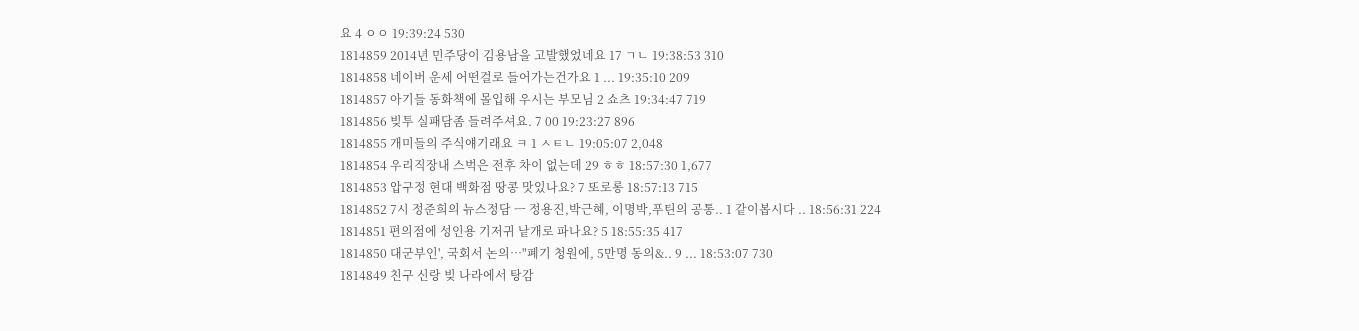요 4 ㅇㅇ 19:39:24 530
1814859 2014년 민주당이 김용남을 고발했었네요 17 ㄱㄴ 19:38:53 310
1814858 네이버 운세 어떤걸로 들어가는건가요 1 ... 19:35:10 209
1814857 아기들 동화책에 몰입해 우시는 부모님 2 쇼츠 19:34:47 719
1814856 빚투 실패담좀 들려주셔요. 7 00 19:23:27 896
1814855 개미들의 주식얘기래요 ㅋ 1 ㅅㅌㄴ 19:05:07 2,048
1814854 우리직장내 스벅은 전후 차이 없는데 29 ㅎㅎ 18:57:30 1,677
1814853 압구정 현대 백화점 땅콩 맛있나요? 7 또로롱 18:57:13 715
1814852 7시 정준희의 뉴스정담 ㅡ 정용진,박근혜, 이명박,푸틴의 공통.. 1 같이봅시다 .. 18:56:31 224
1814851 편의점에 성인용 기저귀 낱개로 파나요? 5 18:55:35 417
1814850 대군부인', 국회서 논의…"폐기 청원에, 5만명 동의&.. 9 ... 18:53:07 730
1814849 친구 신랑 빚 나라에서 탕감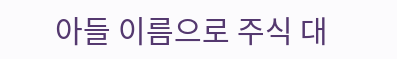아들 이름으로 주식 대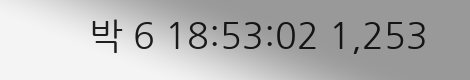박 6 18:53:02 1,253